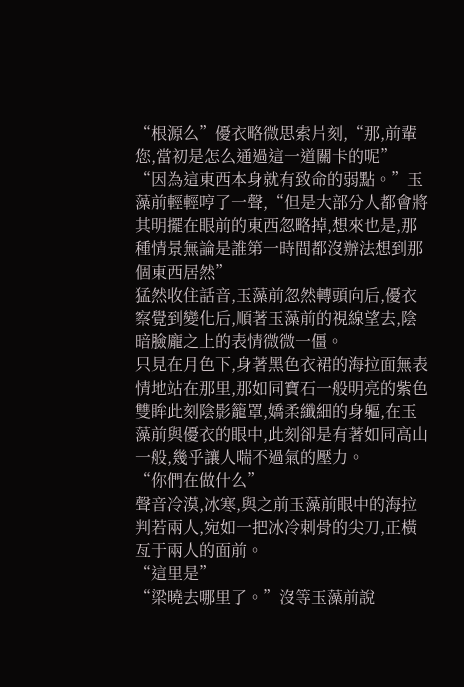“根源么”優衣略微思索片刻,“那,前輩您,當初是怎么通過這一道關卡的呢”
“因為這東西本身就有致命的弱點。”玉藻前輕輕哼了一聲,“但是大部分人都會將其明擺在眼前的東西忽略掉,想來也是,那種情景無論是誰第一時間都沒辦法想到那個東西居然”
猛然收住話音,玉藻前忽然轉頭向后,優衣察覺到變化后,順著玉藻前的視線望去,陰暗臉龐之上的表情微微一僵。
只見在月色下,身著黑色衣裙的海拉面無表情地站在那里,那如同寶石一般明亮的紫色雙眸此刻陰影籠罩,嬌柔纖細的身軀,在玉藻前與優衣的眼中,此刻卻是有著如同高山一般,幾乎讓人喘不過氣的壓力。
“你們在做什么”
聲音冷漠,冰寒,與之前玉藻前眼中的海拉判若兩人,宛如一把冰冷刺骨的尖刀,正橫亙于兩人的面前。
“這里是”
“梁曉去哪里了。”沒等玉藻前說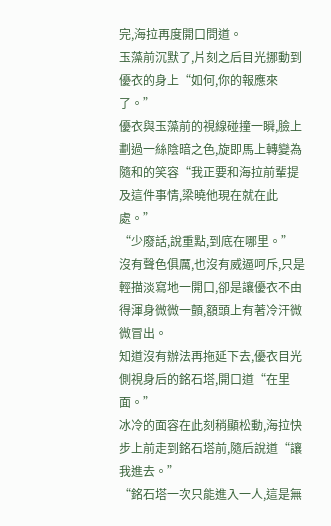完,海拉再度開口問道。
玉藻前沉默了,片刻之后目光挪動到優衣的身上“如何,你的報應來了。”
優衣與玉藻前的視線碰撞一瞬,臉上劃過一絲陰暗之色,旋即馬上轉變為隨和的笑容“我正要和海拉前輩提及這件事情,梁曉他現在就在此處。”
“少廢話,說重點,到底在哪里。”
沒有聲色俱厲,也沒有威逼呵斥,只是輕描淡寫地一開口,卻是讓優衣不由得渾身微微一顫,額頭上有著冷汗微微冒出。
知道沒有辦法再拖延下去,優衣目光側視身后的銘石塔,開口道“在里面。”
冰冷的面容在此刻稍顯松動,海拉快步上前走到銘石塔前,隨后說道“讓我進去。”
“銘石塔一次只能進入一人,這是無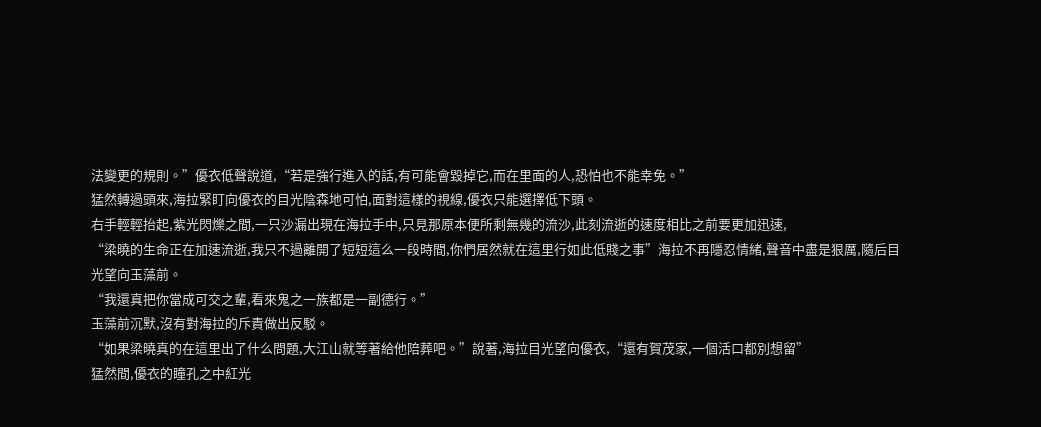法變更的規則。”優衣低聲說道,“若是強行進入的話,有可能會毀掉它,而在里面的人,恐怕也不能幸免。”
猛然轉過頭來,海拉緊盯向優衣的目光陰森地可怕,面對這樣的視線,優衣只能選擇低下頭。
右手輕輕抬起,紫光閃爍之間,一只沙漏出現在海拉手中,只見那原本便所剩無幾的流沙,此刻流逝的速度相比之前要更加迅速,
“梁曉的生命正在加速流逝,我只不過離開了短短這么一段時間,你們居然就在這里行如此低賤之事”海拉不再隱忍情緒,聲音中盡是狠厲,隨后目光望向玉藻前。
“我還真把你當成可交之輩,看來鬼之一族都是一副德行。”
玉藻前沉默,沒有對海拉的斥責做出反駁。
“如果梁曉真的在這里出了什么問題,大江山就等著給他陪葬吧。”說著,海拉目光望向優衣,“還有賀茂家,一個活口都別想留”
猛然間,優衣的瞳孔之中紅光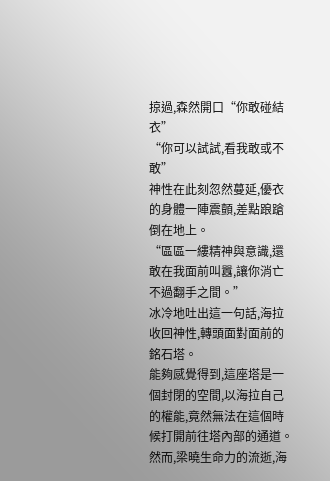掠過,森然開口“你敢碰結衣”
“你可以試試,看我敢或不敢”
神性在此刻忽然蔓延,優衣的身體一陣震顫,差點踉蹌倒在地上。
“區區一縷精神與意識,還敢在我面前叫囂,讓你消亡不過翻手之間。”
冰冷地吐出這一句話,海拉收回神性,轉頭面對面前的銘石塔。
能夠感覺得到,這座塔是一個封閉的空間,以海拉自己的權能,竟然無法在這個時候打開前往塔內部的通道。
然而,梁曉生命力的流逝,海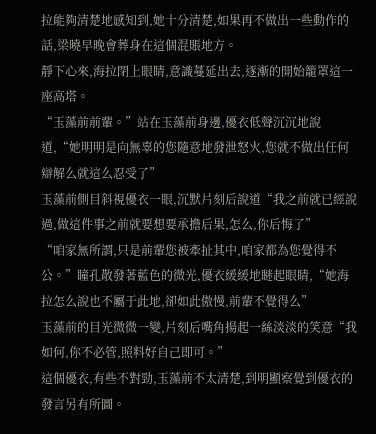拉能夠清楚地感知到,她十分清楚,如果再不做出一些動作的話,梁曉早晚會葬身在這個混賬地方。
靜下心來,海拉閉上眼睛,意識蔓延出去,逐漸的開始籠罩這一座高塔。
“玉藻前前輩。”站在玉藻前身邊,優衣低聲沉沉地說道,“她明明是向無辜的您隨意地發泄怒火,您就不做出任何辯解么就這么忍受了”
玉藻前側目斜視優衣一眼,沉默片刻后說道“我之前就已經說過,做這件事之前就要想要承擔后果,怎么,你后悔了”
“咱家無所謂,只是前輩您被牽扯其中,咱家都為您覺得不公。”瞳孔散發著藍色的微光,優衣緩緩地瞇起眼睛,“她海拉怎么說也不屬于此地,卻如此傲慢,前輩不覺得么”
玉藻前的目光微微一變,片刻后嘴角揚起一絲淡淡的笑意“我如何,你不必管,照料好自己即可。”
這個優衣,有些不對勁,玉藻前不太清楚,到明顯察覺到優衣的發言另有所圖。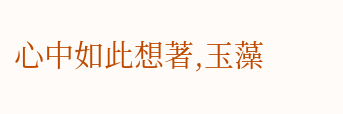心中如此想著,玉藻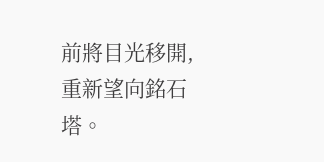前將目光移開,重新望向銘石塔。